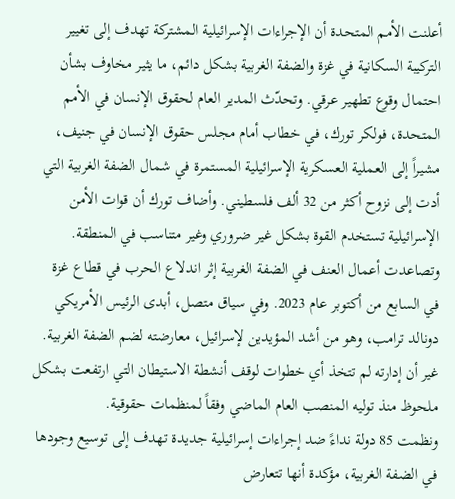أعلنت الأمم المتحدة أن الإجراءات الإسرائيلية المشتركة تهدف إلى تغيير التركيبة السكانية في غزة والضفة الغربية بشكل دائم، ما يثير مخاوف بشأن احتمال وقوع تطهير عرقي. وتحدّث المدير العام لحقوق الإنسان في الأمم المتحدة، فولكر تورك، في خطاب أمام مجلس حقوق الإنسان في جنيف، مشيراً إلى العملية العسكرية الإسرائيلية المستمرة في شمال الضفة الغربية التي أدت إلى نزوح أكثر من 32 ألف فلسطيني. وأضاف تورك أن قوات الأمن الإسرائيلية تستخدم القوة بشكل غير ضروري وغير متناسب في المنطقة.
وتصاعدت أعمال العنف في الضفة الغربية إثر اندلاع الحرب في قطاع غزة في السابع من أكتوبر عام 2023. وفي سياق متصل، أبدى الرئيس الأمريكي دونالد ترامب، وهو من أشد المؤيدين لإسرائيل، معارضته لضم الضفة الغربية. غير أن إدارته لم تتخذ أي خطوات لوقف أنشطة الاستيطان التي ارتفعت بشكل ملحوظ منذ توليه المنصب العام الماضي وفقاً لمنظمات حقوقية.
ونظمت 85 دولة نداءً ضد إجراءات إسرائيلية جديدة تهدف إلى توسيع وجودها في الضفة الغربية، مؤكدة أنها تتعارض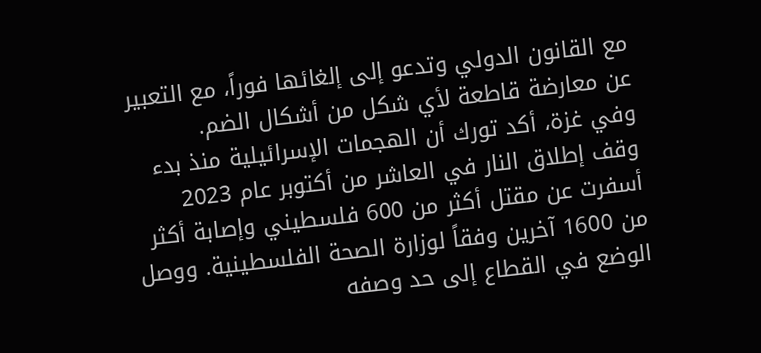مع القانون الدولي وتدعو إلى إلغائها فوراً، مع التعبير عن معارضة قاطعة لأي شكل من أشكال الضم.
وفي غزة، أكد تورك أن الهجمات الإسرائيلية منذ بدء وقف إطلاق النار في العاشر من أكتوبر عام 2023 أسفرت عن مقتل أكثر من 600 فلسطيني وإصابة أكثر من 1600 آخرين وفقاً لوزارة الصحة الفلسطينية. ووصل الوضع في القطاع إلى حد وصفه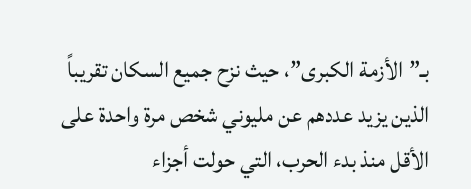بـ”الأزمة الكبرى”، حيث نزح جميع السكان تقريباً الذين يزيد عددهم عن مليوني شخص مرة واحدة على الأقل منذ بدء الحرب، التي حولت أجزاء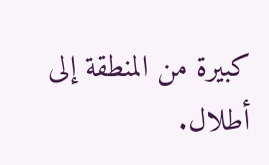كبيرة من المنطقة إلى أطلال.